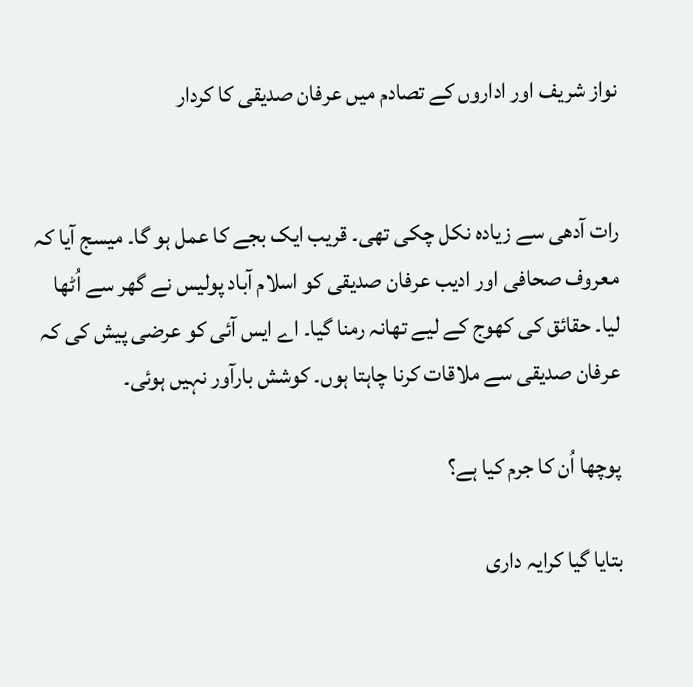نواز شریف اور اداروں کے تصادم میں عرفان صدیقی کا کردار


رات آدھی سے زیادہ نکل چکی تھی۔ قریب ایک بجے کا عمل ہو گا۔ میسج آیا کہ معروف صحافی اور ادیب عرفان صدیقی کو اسلام آباد پولیس نے گھر سے اُٹھا لیا۔ حقائق کی کھوج کے لیے تھانہ رمنا گیا۔ اے ایس آئی کو عرضی پیش کی کہ عرفان صدیقی سے ملاقات کرنا چاہتا ہوں۔ کوشش بارآور نہیں ہوئی۔

پوچھا اُن کا جرم کیا ہے؟

بتایا گیا کرایہ داری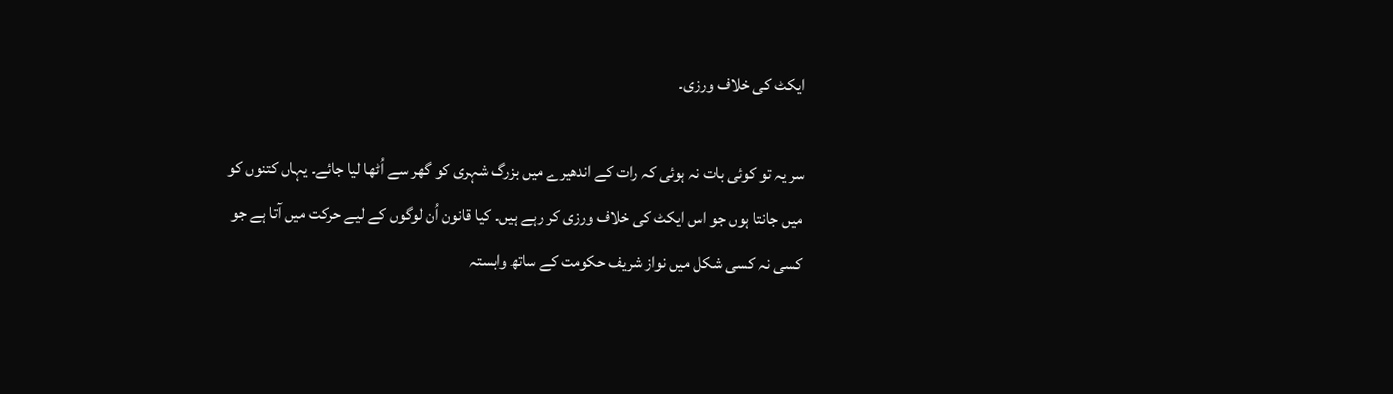ایکٹ کی خلاف ورزی۔

سر یہ تو کوئی بات نہ ہوئی کہ رات کے اندھیرے میں بزرگ شہری کو گھر سے اُٹھا لیا جائے۔ یہاں کتنوں کو میں جانتا ہوں جو اس ایکٹ کی خلاف ورزی کر رہے ہیں۔ کیا قانون اُن لوگوں کے لیے حرکت میں آتا ہے جو کسی نہ کسی شکل میں نواز شریف حکومت کے ساتھ وابستہ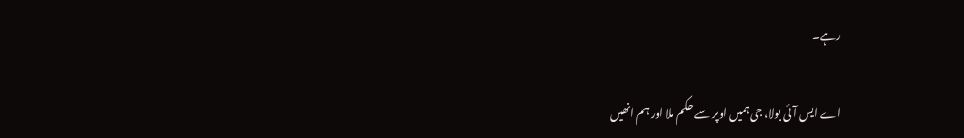رہے۔

اے ایس آئی بولا، جی ہمیں اوپر سے حکم ملا اور ہم انھیں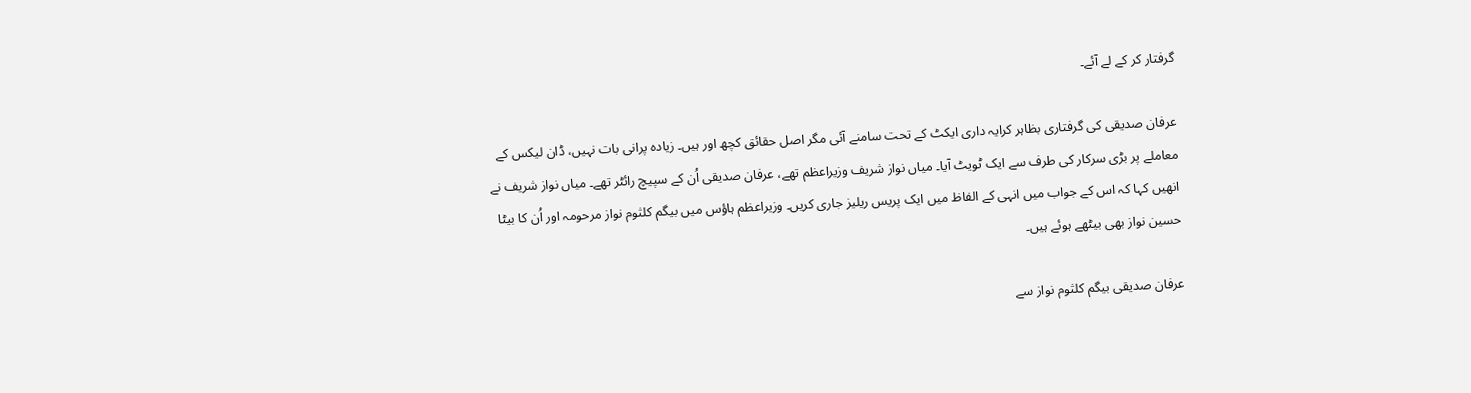گرفتار کر کے لے آئے۔

عرفان صدیقی کی گرفتاری بظاہر کرایہ داری ایکٹ کے تحت سامنے آئی مگر اصل حقائق کچھ اور ہیں۔ زیادہ پرانی بات نہیں، ڈان لیکس کے معاملے پر بڑی سرکار کی طرف سے ایک ٹویٹ آیا۔ میاں نواز شریف وزیراعظم تھے، عرفان صدیقی اُن کے سپیچ رائٹر تھے۔ میاں نواز شریف نے انھیں کہا کہ اس کے جواب میں انہی کے الفاظ میں ایک پریس ریلیز جاری کریں۔ وزیراعظم ہاؤس میں بیگم کلثوم نواز مرحومہ اور اُن کا بیٹا حسین نواز بھی بیٹھے ہوئے ہیں۔

عرفان صدیقی بیگم کلثوم نواز سے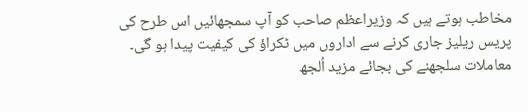مخاطب ہوتے ہیں کہ وزیراعظم صاحب کو آپ سمجھائیں اس طرح کی پریس ریلیز جاری کرنے سے اداروں میں ٹکراؤ کی کیفیت پیدا ہو گی۔ معاملات سلجھنے کی بجائے مزید اُلجھ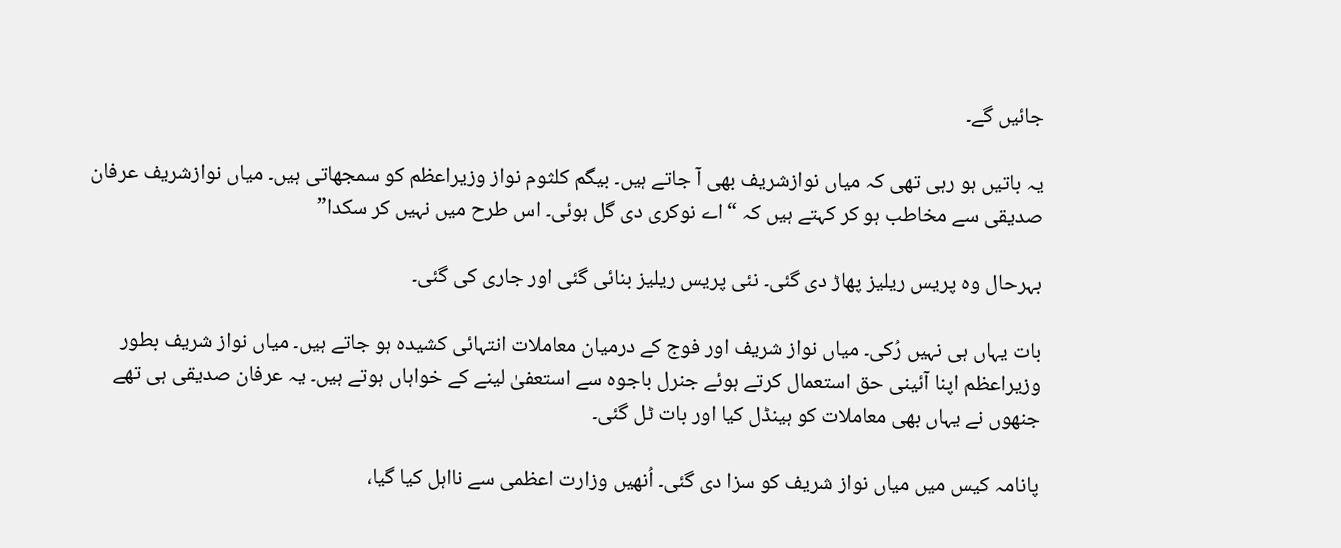جائیں گے۔

یہ باتیں ہو رہی تھی کہ میاں نوازشریف بھی آ جاتے ہیں۔ بیگم کلثوم نواز وزیراعظم کو سمجھاتی ہیں۔ میاں نوازشریف عرفان صدیقی سے مخاطب ہو کر کہتے ہیں کہ “اے نوکری دی گل ہوئی۔ اس طرح میں نہیں کر سکدا”

بہرحال وہ پریس ریلیز پھاڑ دی گئی۔ نئی پریس ریلیز بنائی گئی اور جاری کی گئی۔

بات یہاں ہی نہیں رُکی۔ میاں نواز شریف اور فوج کے درمیان معاملات انتہائی کشیدہ ہو جاتے ہیں۔ میاں نواز شریف بطور وزیراعظم اپنا آئینی حق استعمال کرتے ہوئے جنرل باجوہ سے استعفیٰ لینے کے خواہاں ہوتے ہیں۔ یہ عرفان صدیقی ہی تھے جنھوں نے یہاں بھی معاملات کو ہینڈل کیا اور بات ٹل گئی۔

پانامہ کیس میں میاں نواز شریف کو سزا دی گئی۔ اُنھیں وزارت اعظمی سے نااہل کیا گیا،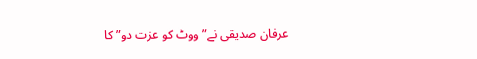عرفان صدیقی نے”ووٹ کو عزت دو” کا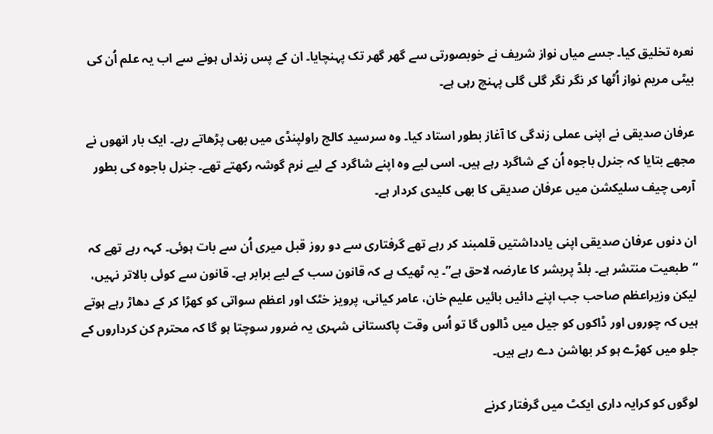نعرہ تخلیق کیا۔ جسے میاں نواز شریف نے خوبصورتی سے گھر گھر تک پہنچایا۔ ان کے پس زنداں ہونے سے اب یہ علم اُن کی بیٹی مریم نواز اُٹھا کر نگر نگر گلی گلی پہنچ رہی ہے۔

عرفان صدیقی نے اپنی عملی زندگی کا آغاز بطور استاد کیا۔ وہ سرسید کالج راولپنڈی میں بھی پڑھاتے رہے۔ ایک بار انھوں نے مجھے بتایا کہ جنرل باجوہ اُن کے شاگرد رہے ہیں۔ اسی لیے وہ اپنے شاگرد کے لیے نرم گوشہ رکھتے تھے۔ جنرل باجوہ کی بطور آرمی چیف سلیکشن میں عرفان صدیقی کا بھی کلیدی کردار ہے۔

ان دنوں عرفان صدیقی اپنی یادداشتیں قلمبند کر رہے تھے گرفتاری سے دو روز قبل میری اُن سے بات ہوئی۔ کہہ رہے تھے کہ “طبعیت منتشر ہے۔ بلڈ پریشر کا عارضہ لاحق ہے”۔ یہ ٹھیک ہے کہ قانون سب کے لیے برابر ہے۔ قانون سے کوئی بالاتر نہیں، لیکن وزیراعظم صاحب جب اپنے دائیں بائیں علیم خان، عامر کیانی، پرویز خٹک اور اعظم سواتی کو کھڑا کر کے دھاڑ رہے ہوتے ہیں کہ چوروں اور ڈاکوں کو جیل میں ڈالوں گا تو اُس وقت پاکستانی شہری یہ ضرور سوچتا ہو گا کہ محترم کن کرداروں کے جلو میں کھڑے ہو کر بھاشن دے رہے ہیں۔

لوگوں کو کرایہ داری ایکٹ میں گرفتار کرنے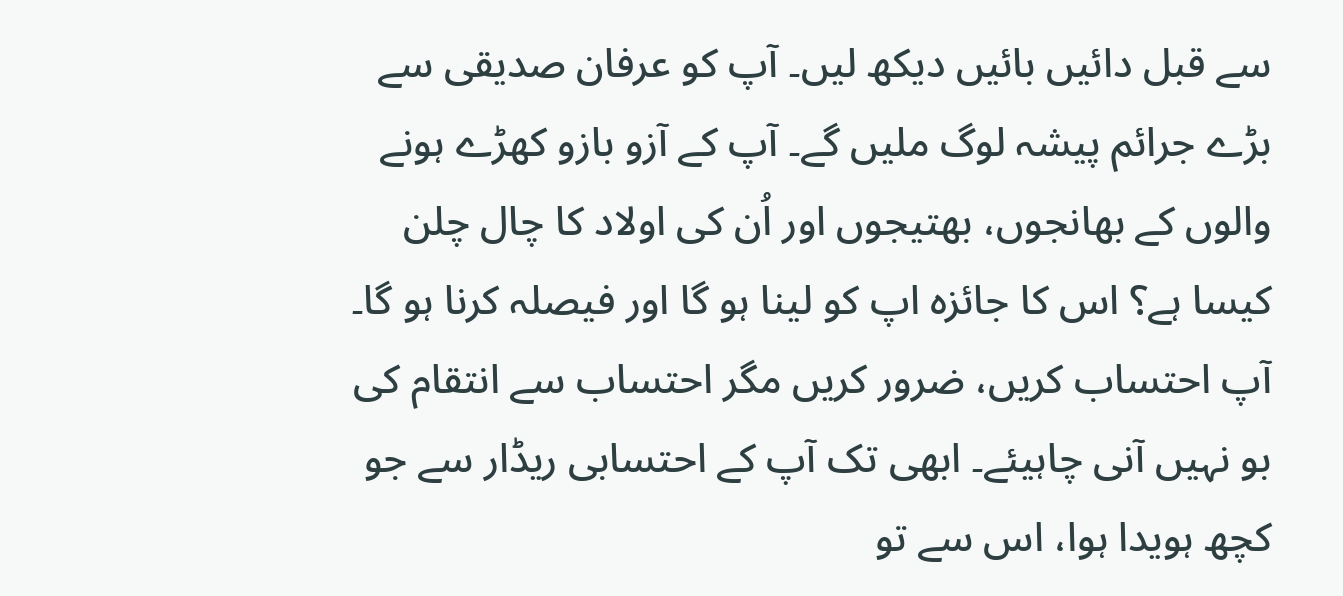سے قبل دائیں بائیں دیکھ لیں۔ آپ کو عرفان صدیقی سے بڑے جرائم پیشہ لوگ ملیں گے۔ آپ کے آزو بازو کھڑے ہونے والوں کے بھانجوں، بھتیجوں اور اُن کی اولاد کا چال چلن کیسا ہے؟ اس کا جائزہ اپ کو لینا ہو گا اور فیصلہ کرنا ہو گا۔ آپ احتساب کریں، ضرور کریں مگر احتساب سے انتقام کی بو نہیں آنی چاہیئے۔ ابھی تک آپ کے احتسابی ریڈار سے جو کچھ ہویدا ہوا، اس سے تو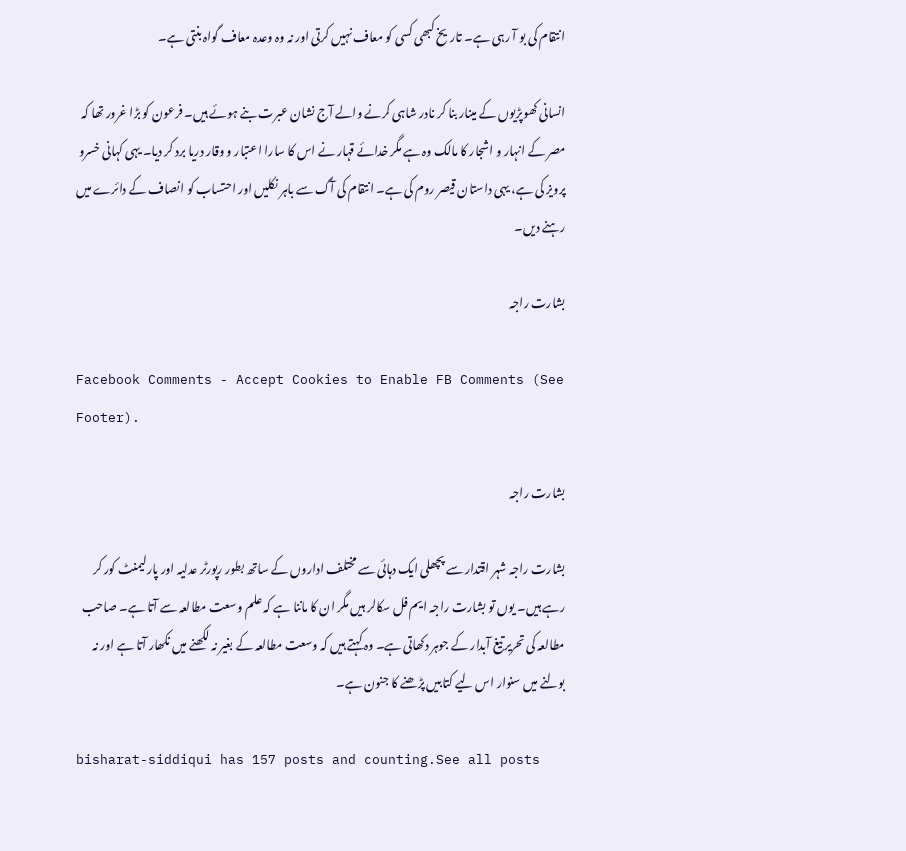انتقام کی بو آ رہی ہے۔ تاریخ کبھی کسی کو معاف نہیں کرتی اور نہ وہ وعدہ معاف گواہ بنتی ہے۔

انسانی کھوپڑیوں کے مینار بنا کر نادر شاہی کرنے والے آج نشان عبرت بنے ہوئے ہیں۔ فرعون کو بڑا غرور تھا کہ مصر کے انہار و اشجار کا مالک وہ ہے مگر خدائے قہار نے اس کا سارا اعتبار و وقار دریا برد کر دیا۔ یہی کہانی خسرو پرویز کی ہے، یہی داستان قیصر روم کی ہے۔ انتقام کی آگ سے باہر نکلیں اور احتساب کو انصاف کے دائرے میں رہنے دیں۔

بشارت راجہ

Facebook Comments - Accept Cookies to Enable FB Comments (See Footer).

بشارت راجہ

بشارت راجہ شہر اقتدار سے پچھلی ایک دہائی سے مختلف اداروں کے ساتھ بطور رپورٹر عدلیہ اور پارلیمنٹ کور کر رہے ہیں۔ یوں تو بشارت راجہ ایم فل سکالر ہیں مگر ان کا ماننا ہے کہ علم وسعت مطالعہ سے آتا ہے۔ صاحب مطالعہ کی تحریر تیغ آبدار کے جوہر دکھاتی ہے۔ وہ کہتے ہیں کہ وسعت مطالعہ کے بغیر نہ لکھنے میں نکھار آتا ہے اور نہ بولنے میں سنوار اس لیے کتابیں پڑھنے کا جنون ہے۔

bisharat-siddiqui has 157 posts and counting.See all posts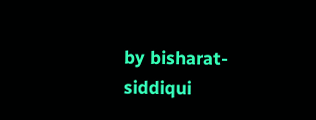by bisharat-siddiqui